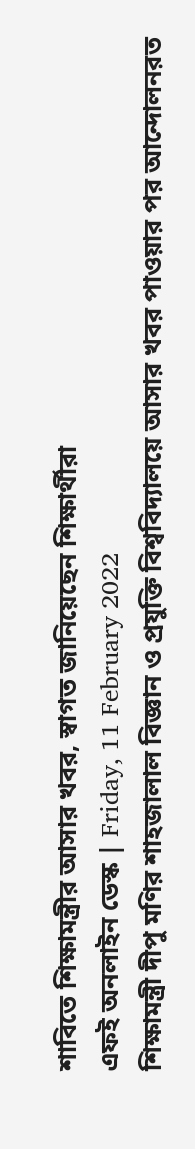শাবিতে শিক্ষামন্ত্রীর আসার খবর, স্বাগত জানিয়েছেন শিক্ষার্থীরা
এফই অনলাইন ডেস্ক | Friday, 11 February 2022
শিক্ষামন্ত্রী দীপু মণির শাহজালাল বিজ্ঞান ও প্রযুক্তি বিশ্ববিদ্যালয়ে আসার খবর পাওয়ার পর আন্দোলনরত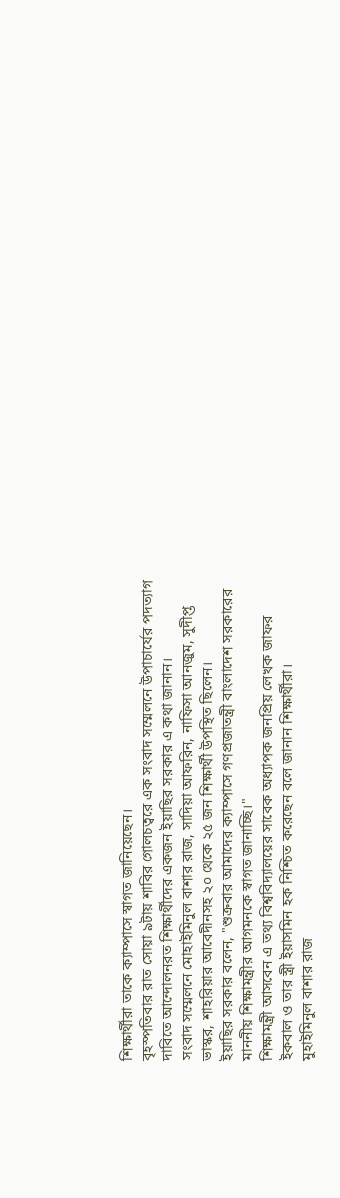শিক্ষার্থীরা তাকে ক্যাম্পাসে স্বাগত জানিয়েছেন।
বৃহস্পতিবার রাত সোয়া ৯টায় শাবির গোলচত্বরে এক সংবাদ সম্মেলনে উপাচার্যের পদত্যাগ দাবিতে আন্দোলনরত শিক্ষার্থীদের একজন ইয়াছির সরকার এ কথা জানান।
সংবাদ সম্মেলনে মোহাইমিনুল বাশার রাজ, সাদিয়া আফরিন, নাফিসা আনজুম, সুদীপ্ত ভাস্কর, শাহরিয়ার আবেদীনসহ ২০ থেকে ২৫ জন শিক্ষার্থী উপস্থিত ছিলেন।
ইয়াছির সরকার বলেন, "শুক্রবার আমাদের ক্যাম্পাসে গণপ্রজাতন্ত্রী বাংলাদেশ সরকারের মাননীয় শিক্ষামন্ত্রীর আগমনকে স্বাগত জানাচ্ছি।"
শিক্ষামন্ত্রী আসবেন এ তথ্য বিশ্ববিদ্যালয়ের সাবেক অধ্যাপক জনপ্রিয় লেখক জাফর ইকবাল ও তার স্ত্রী ইয়াসমিন হক নিশ্চিত করেছেন বলে জানান শিক্ষার্থীরা।
মুহাইমিনুল বাশার রাজ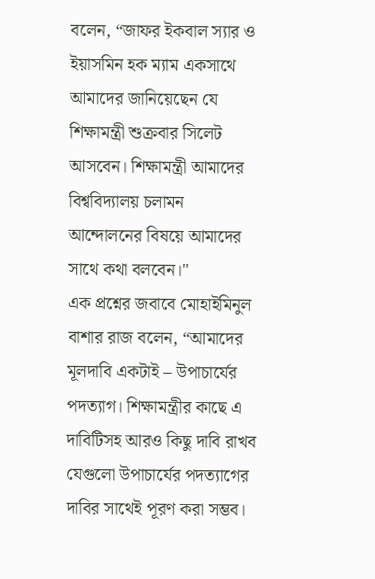বলেন, “জাফর ইকবাল স্যার ও ইয়াসমিন হক ম্যাম একসাথে আমাদের জানিয়েছেন যে শিক্ষামন্ত্রী শুক্রবার সিলেট আসবেন। শিক্ষামন্ত্রী আমাদের বিশ্ববিদ্যালয় চলামন আন্দোলনের বিষয়ে আমাদের সাথে কথা বলবেন।"
এক প্রশ্নের জবাবে মোহাইমিনুল বাশার রাজ বলেন, “আমাদের মূলদাবি একটাই – উপাচার্যের পদত্যাগ। শিক্ষামন্ত্রীর কাছে এ দাবিটিসহ আরও কিছু দাবি রাখব যেগুলো উপাচার্যের পদত্যাগের দাবির সাথেই পূরণ করা সম্ভব।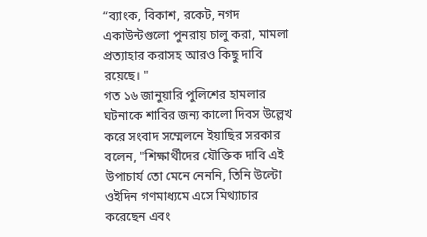“ব্যাংক, বিকাশ, রকেট, নগদ একাউন্টগুলো পুনরায় চালু করা, মামলা প্রত্যাহার করাসহ আরও কিছু দাবি রয়েছে। "
গত ১৬ জানুয়ারি পুলিশের হামলার ঘটনাকে শাবির জন্য কালো দিবস উল্লেখ করে সংবাদ সম্মেলনে ইয়াছির সরকার বলেন, "শিক্ষার্থীদের যৌক্তিক দাবি এই উপাচার্য তো মেনে নেননি, তিনি উল্টো ওইদিন গণমাধ্যমে এসে মিথ্যাচার করেছেন এবং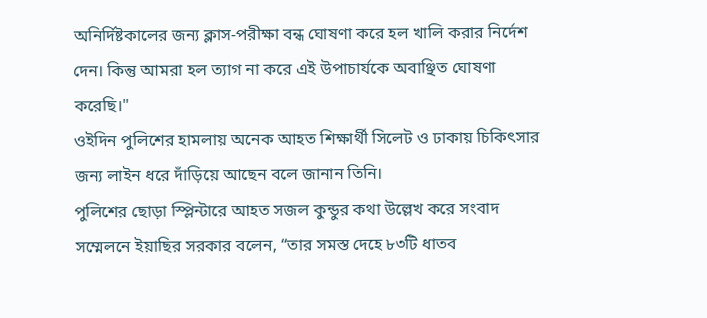অনির্দিষ্টকালের জন্য ক্লাস-পরীক্ষা বন্ধ ঘোষণা করে হল খালি করার নির্দেশ দেন। কিন্তু আমরা হল ত্যাগ না করে এই উপাচার্যকে অবাঞ্ছিত ঘোষণা করেছি।"
ওইদিন পুলিশের হামলায় অনেক আহত শিক্ষার্থী সিলেট ও ঢাকায় চিকিৎসার জন্য লাইন ধরে দাঁড়িয়ে আছেন বলে জানান তিনি।
পুলিশের ছোড়া স্প্লিন্টারে আহত সজল কুন্ডুর কথা উল্লেখ করে সংবাদ সম্মেলনে ইয়াছির সরকার বলেন, “তার সমস্ত দেহে ৮৩টি ধাতব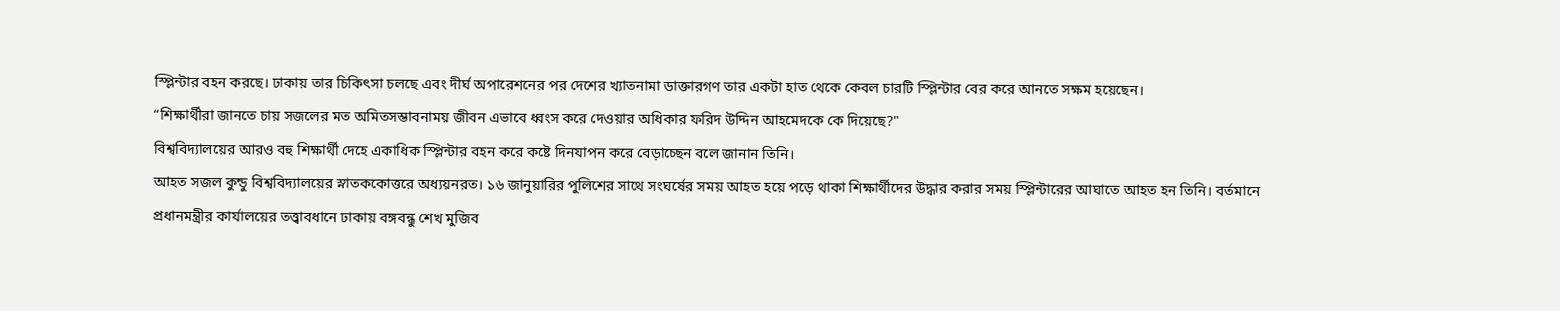স্প্লিন্টার বহন করছে। ঢাকায় তার চিকিৎসা চলছে এবং দীর্ঘ অপারেশনের পর দেশের খ্যাতনামা ডাক্তারগণ তার একটা হাত থেকে কেবল চারটি স্প্লিন্টার বের করে আনতে সক্ষম হয়েছেন।
“শিক্ষার্থীরা জানতে চায় সজলের মত অমিতসম্ভাবনাময় জীবন এভাবে ধ্বংস করে দেওয়ার অধিকার ফরিদ উদ্দিন আহমেদকে কে দিয়েছে?"
বিশ্ববিদ্যালয়ের আরও বহু শিক্ষার্থী দেহে একাধিক স্প্লিন্টার বহন করে কষ্টে দিনযাপন করে বেড়াচ্ছেন বলে জানান তিনি।
আহত সজল কুন্ডু বিশ্ববিদ্যালয়ের স্নাতককোত্তরে অধ্যয়নরত। ১৬ জানুয়ারির পুলিশের সাথে সংঘর্ষের সময় আহত হয়ে পড়ে থাকা শিক্ষার্থীদের উদ্ধার করার সময় স্প্লিন্টারের আঘাতে আহত হন তিনি। বর্তমানে প্রধানমন্ত্রীর কার্যালয়ের তত্ত্বাবধানে ঢাকায় বঙ্গবন্ধু শেখ মুজিব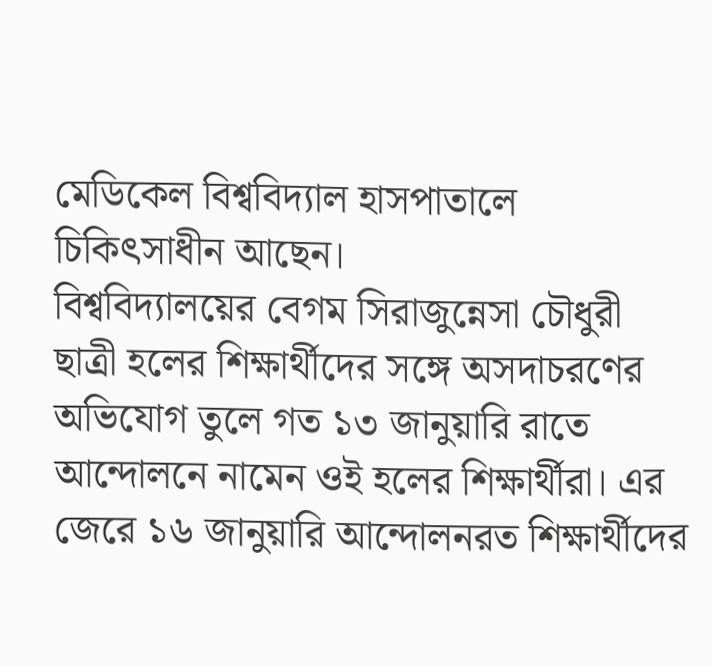মেডিকেল বিশ্ববিদ্যাল হাসপাতালে চিকিৎসাধীন আছেন।
বিশ্ববিদ্যালয়ের বেগম সিরাজুন্নেসা চৌধুরী ছাত্রী হলের শিক্ষার্থীদের সঙ্গে অসদাচরণের অভিযোগ তুলে গত ১৩ জানুয়ারি রাতে আন্দোলনে নামেন ওই হলের শিক্ষার্থীরা। এর জেরে ১৬ জানুয়ারি আন্দোলনরত শিক্ষার্থীদের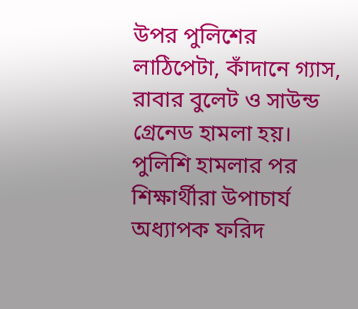উপর পুলিশের লাঠিপেটা, কাঁদানে গ্যাস, রাবার বুলেট ও সাউন্ড গ্রেনেড হামলা হয়।
পুলিশি হামলার পর শিক্ষার্থীরা উপাচার্য অধ্যাপক ফরিদ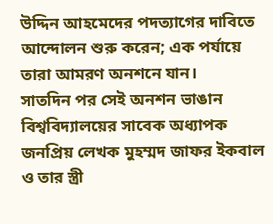উদ্দিন আহমেদের পদত্যাগের দাবিতে আন্দোলন শুরু করেন; এক পর্যায়ে তারা আমরণ অনশনে যান।
সাতদিন পর সেই অনশন ভাঙান বিশ্ববিদ্যালয়ের সাবেক অধ্যাপক জনপ্রিয় লেখক মুহম্মদ জাফর ইকবাল ও তার স্ত্রী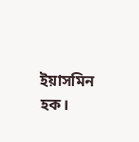ইয়াসমিন হক।